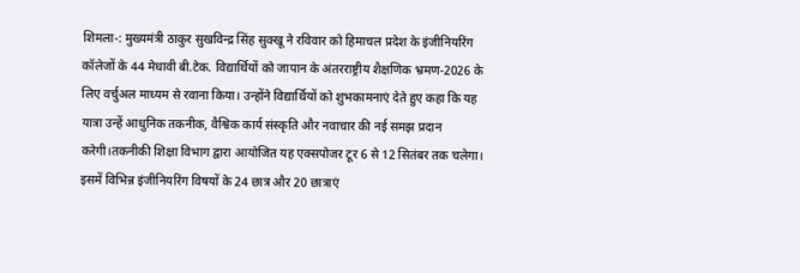शिमला-: मुख्यमंत्री ठाकुर सुखविन्द्र सिंह सुक्खू ने रविवार को हिमाचल प्रदेश के इंजीनियरिंग कॉलेजों के 44 मेधावी बी.टेक. विद्यार्थियों को जापान के अंतरराष्ट्रीय शैक्षणिक भ्रमण-2026 के लिए वर्चुअल माध्यम से रवाना किया। उन्होंने विद्यार्थियों को शुभकामनाएं देते हुए कहा कि यह यात्रा उन्हें आधुनिक तकनीक, वैश्विक कार्य संस्कृति और नवाचार की नई समझ प्रदान करेगी।तकनीकी शिक्षा विभाग द्वारा आयोजित यह एक्सपोजर टूर 6 से 12 सितंबर तक चलेगा। इसमें विभिन्न इंजीनियरिंग विषयों के 24 छात्र और 20 छात्राएं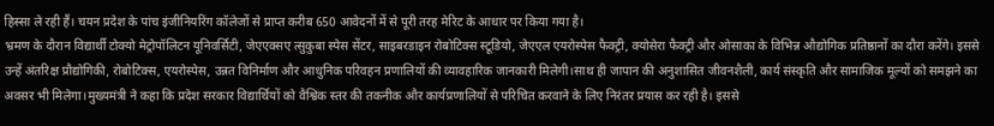हिस्सा ले रही हैं। चयन प्रदेश के पांच इंजीनियरिंग कॉलेजों से प्राप्त करीब 650 आवेदनों में से पूरी तरह मेरिट के आधार पर किया गया है।
भ्रमण के दौरान विद्यार्थी टोक्यो मेट्रोपॉलिटन यूनिवर्सिटी, जेएएक्सए त्सुकुबा स्पेस सेंटर, साइबरडाइन रोबोटिक्स स्टूडियो, जेएएल एयरोस्पेस फैक्ट्री, क्योसेरा फैक्ट्री और ओसाका के विभिन्न औद्योगिक प्रतिष्ठानों का दौरा करेंगे। इससे उन्हें अंतरिक्ष प्रौद्योगिकी, रोबोटिक्स, एयरोस्पेस, उन्नत विनिर्माण और आधुनिक परिवहन प्रणालियों की व्यावहारिक जानकारी मिलेगी।साथ ही जापान की अनुशासित जीवनशैली, कार्य संस्कृति और सामाजिक मूल्यों को समझने का अवसर भी मिलेगा।मुख्यमंत्री ने कहा कि प्रदेश सरकार विद्यार्थियों को वैश्विक स्तर की तकनीक और कार्यप्रणालियों से परिचित करवाने के लिए निरंतर प्रयास कर रही है। इससे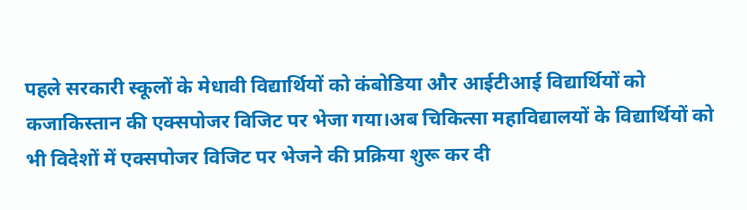पहले सरकारी स्कूलों के मेधावी विद्यार्थियों को कंबोडिया और आईटीआई विद्यार्थियों को कजाकिस्तान की एक्सपोजर विजिट पर भेजा गया।अब चिकित्सा महाविद्यालयों के विद्यार्थियों को भी विदेशों में एक्सपोजर विजिट पर भेजने की प्रक्रिया शुरू कर दी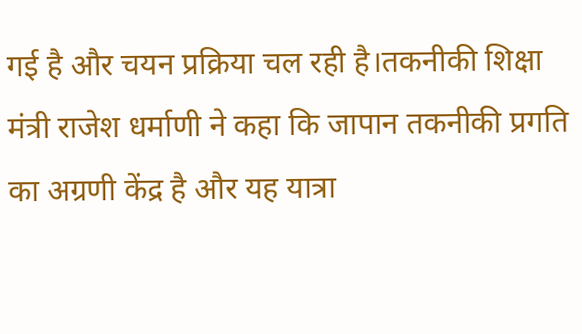गई है और चयन प्रक्रिया चल रही है।तकनीकी शिक्षा मंत्री राजेश धर्माणी ने कहा कि जापान तकनीकी प्रगति का अग्रणी केंद्र है और यह यात्रा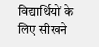विद्यार्थियों के लिए सीखने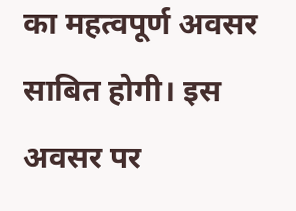का महत्वपूर्ण अवसर साबित होगी। इस अवसर पर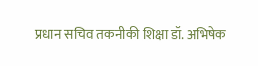प्रधान सचिव तकनीकी शिक्षा डॉ. अभिषेक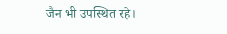जैन भी उपस्थित रहे।